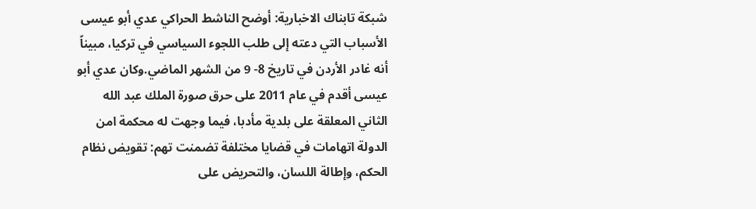شبكة تابناك الاخبارية: أوضح الناشط الحراكي عدي أبو عيسى الأسباب التي دعته إلى طلب اللجوء السياسي في تركيا، مبيناً أنه غادر الأردن في تاريخ 8- 9 من الشهر الماضي.وكان عدي أبو عيسى أقدم في عام 2011 على حرق صورة الملك عبد الله الثاني المعلقة على بلدية مأدبا، فيما وجهت له محكمة امن الدولة اتهامات في قضايا مختلفة تضمنت تهم: تقويض نظام الحكم، وإطالة اللسان، والتحريض على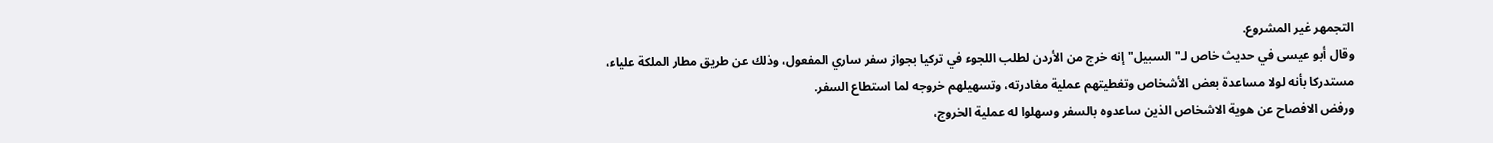التجمهر غير المشروع.
وقال أبو عيسى في حديث خاص لـ"السبيل" إنه خرج من الأردن لطلب اللجوء في تركيا بجواز سفر ساري المفعول، وذلك عن طريق مطار الملكة علياء، مستدركا بأنه لولا مساعدة بعض الأشخاص وتغطيتهم عملية مغادرته، وتسهيلهم خروجه لما استطاع السفر.
ورفض الافصاح عن هوية الاشخاص الذين ساعدوه بالسفر وسهلوا له عملية الخروج،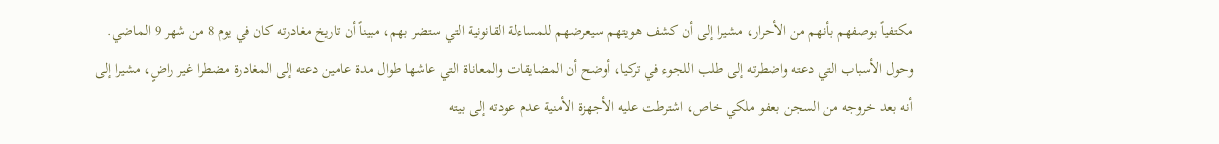مكتفياً بوصفهم بأنهم من الأحرار، مشيرا إلى أن كشف هويتهم سيعرضهم للمساءلة القانونية التي ستضر بهم، مبيناً أن تاريخ مغادرته كان في يوم 8 من شهر 9 الماضي.
وحول الأسباب التي دعته واضطرته إلى طلب اللجوء في تركيا، أوضح أن المضايقات والمعاناة التي عاشها طوال مدة عامين دعته إلى المغادرة مضطرا غير راضٍ، مشيرا إلى أنه بعد خروجه من السجن بعفو ملكي خاص، اشترطت عليه الأجهزة الأمنية عدم عودته إلى بيته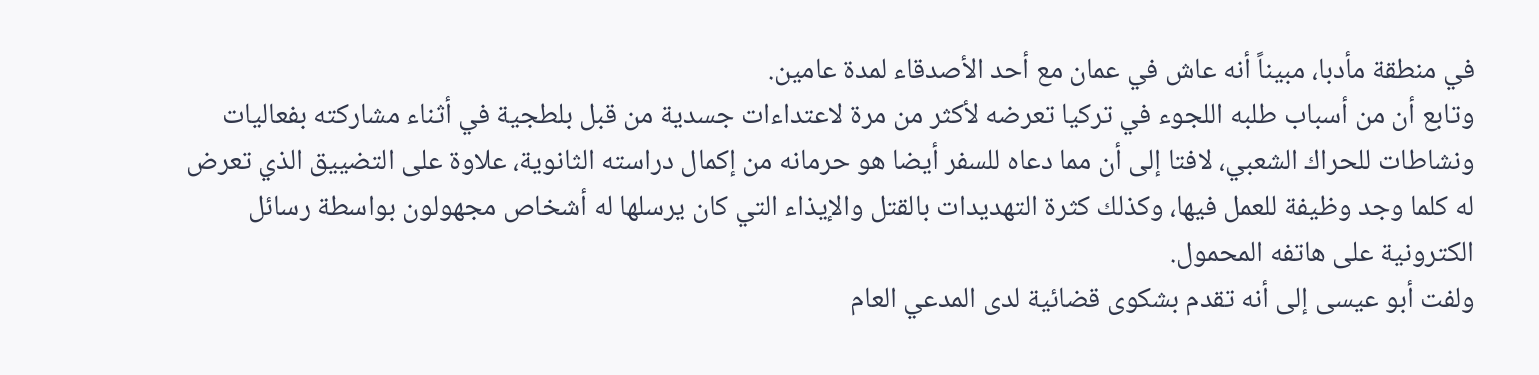في منطقة مأدبا، مبيناً أنه عاش في عمان مع أحد الأصدقاء لمدة عامين.
وتابع أن من أسباب طلبه اللجوء في تركيا تعرضه لأكثر من مرة لاعتداءات جسدية من قبل بلطجية في أثناء مشاركته بفعاليات ونشاطات للحراك الشعبي، لافتا إلى أن مما دعاه للسفر أيضا هو حرمانه من إكمال دراسته الثانوية، علاوة على التضييق الذي تعرض له كلما وجد وظيفة للعمل فيها، وكذلك كثرة التهديدات بالقتل والإيذاء التي كان يرسلها له أشخاص مجهولون بواسطة رسائل الكترونية على هاتفه المحمول.
ولفت أبو عيسى إلى أنه تقدم بشكوى قضائية لدى المدعي العام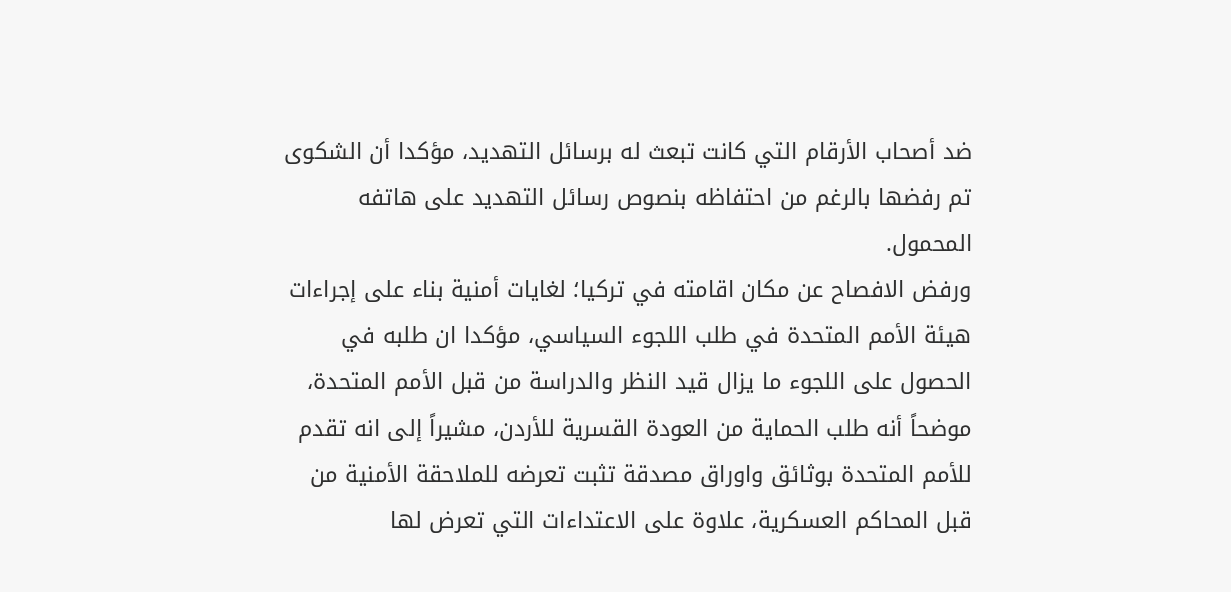ضد أصحاب الأرقام التي كانت تبعث له برسائل التهديد، مؤكدا أن الشكوى تم رفضها بالرغم من احتفاظه بنصوص رسائل التهديد على هاتفه المحمول.
ورفض الافصاح عن مكان اقامته في تركيا؛ لغايات أمنية بناء على إجراءات هيئة الأمم المتحدة في طلب اللجوء السياسي، مؤكدا ان طلبه في الحصول على اللجوء ما يزال قيد النظر والدراسة من قبل الأمم المتحدة، موضحاً أنه طلب الحماية من العودة القسرية للأردن، مشيراً إلى انه تقدم للأمم المتحدة بوثائق واوراق مصدقة تثبت تعرضه للملاحقة الأمنية من قبل المحاكم العسكرية، علاوة على الاعتداءات التي تعرض لها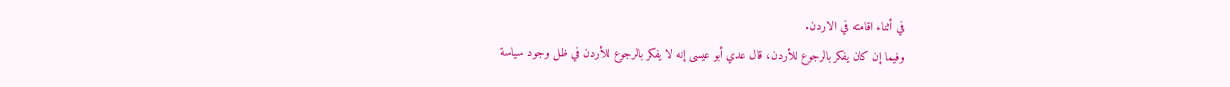في أثناء اقامته في الاردن.
وفيما إن كان يفكر بالرجوع للأردن، قال عدي أبو عيسى إنه لا يفكر بالرجوع للأردن في ظل وجود سياسة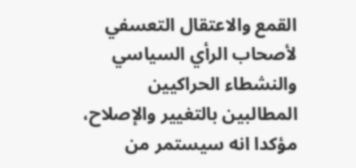القمع والاعتقال التعسفي لأصحاب الرأي السياسي والنشطاء الحراكيين المطالبين بالتغيير والإصلاح، مؤكدا انه سيستمر من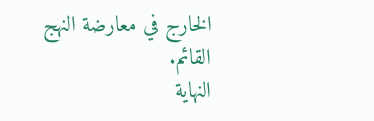الخارج في معارضة النهج القائم.
النهاية